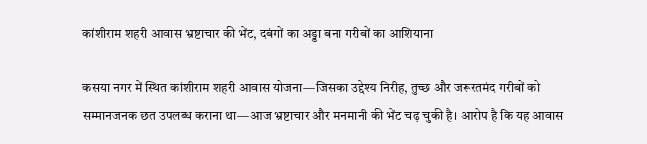कांशीराम शहरी आवास भ्रष्टाचार की भेंट, दबंगों का अड्डा बना गरीबों का आशियाना

कसया नगर में स्थित कांशीराम शहरी आवास योजना—जिसका उद्देश्य निरीह, तुच्छ और जरूरतमंद गरीबों को सम्मानजनक छत उपलब्ध कराना था—आज भ्रष्टाचार और मनमानी की भेंट चढ़ चुकी है। आरोप है कि यह आवास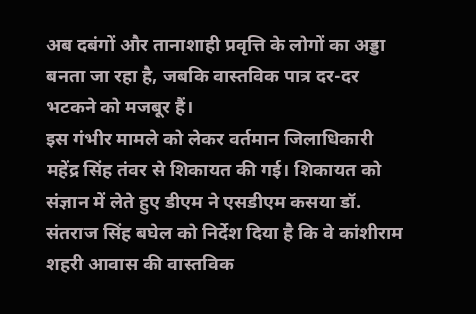अब दबंगों और तानाशाही प्रवृत्ति के लोगों का अड्डा बनता जा रहा है, जबकि वास्तविक पात्र दर-दर भटकने को मजबूर हैं।
इस गंभीर मामले को लेकर वर्तमान जिलाधिकारी महेंद्र सिंह तंवर से शिकायत की गई। शिकायत को संज्ञान में लेते हुए डीएम ने एसडीएम कसया डॉ. संतराज सिंह बघेल को निर्देश दिया है कि वे कांशीराम शहरी आवास की वास्तविक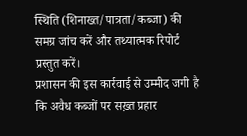स्थिति (शिनाख्त/पात्रता/कब्जा) की समग्र जांच करें और तथ्यात्मक रिपोर्ट प्रस्तुत करें।
प्रशासन की इस कार्रवाई से उम्मीद जगी है कि अवैध कब्जों पर सख़्त प्रहार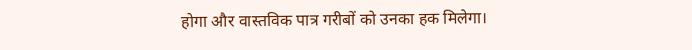होगा और वास्तविक पात्र गरीबों को उनका हक मिलेगा।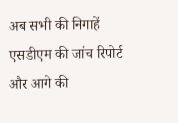अब सभी की निगाहें एसडीएम की जांच रिपोर्ट और आगे की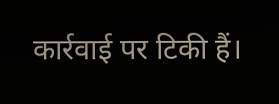कार्रवाई पर टिकी हैं।